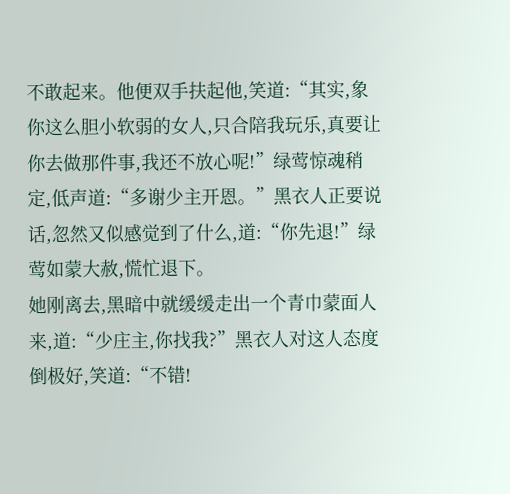不敢起来。他便双手扶起他,笑道:“其实,象你这么胆小软弱的女人,只合陪我玩乐,真要让你去做那件事,我还不放心呢!”绿莺惊魂稍定,低声道:“多谢少主开恩。”黑衣人正要说话,忽然又似感觉到了什么,道:“你先退!”绿莺如蒙大赦,慌忙退下。
她刚离去,黑暗中就缓缓走出一个青巾蒙面人来,道:“少庄主,你找我?”黑衣人对这人态度倒极好,笑道:“不错!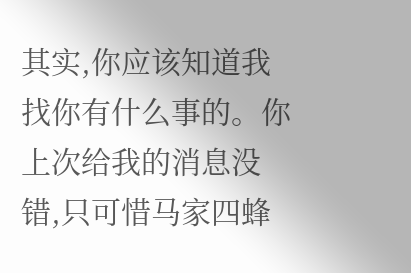其实,你应该知道我找你有什么事的。你上次给我的消息没错,只可惜马家四蜂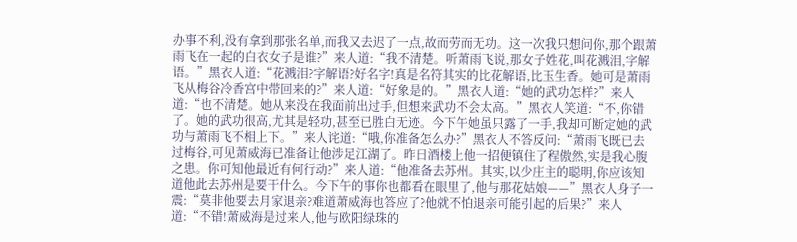办事不利,没有拿到那张名单,而我又去迟了一点,故而劳而无功。这一次我只想问你,那个跟萧雨飞在一起的白衣女子是谁?”来人道:“我不清楚。听萧雨飞说,那女子姓花,叫花溅泪,字解语。”黑衣人道:“花溅泪?字解语?好名字!真是名符其实的比花解语,比玉生香。她可是萧雨飞从梅谷冷香宫中带回来的?”来人道:“好象是的。”黑衣人道:“她的武功怎样?”来人道:“也不清楚。她从来没在我面前出过手,但想来武功不会太高。”黑衣人笑道:“不,你错了。她的武功很高,尤其是轻功,甚至已胜白无迹。今下午她虽只露了一手,我却可断定她的武功与萧雨飞不相上下。”来人诧道:“哦,你准备怎么办?”黑衣人不答反问:“萧雨飞既已去过梅谷,可见萧威海已准备让他涉足江湖了。昨日酒楼上他一招便镇住了程傲然,实是我心腹之患。你可知他最近有何行动?”来人道:“他准备去苏州。其实,以少庄主的聪明,你应该知道他此去苏州是要干什么。今下午的事你也都看在眼里了,他与那花姑娘——”黑衣人身子一震:“莫非他要去月家退亲?难道萧威海也答应了?他就不怕退亲可能引起的后果?”来人道:“不错!萧威海是过来人,他与欧阳绿珠的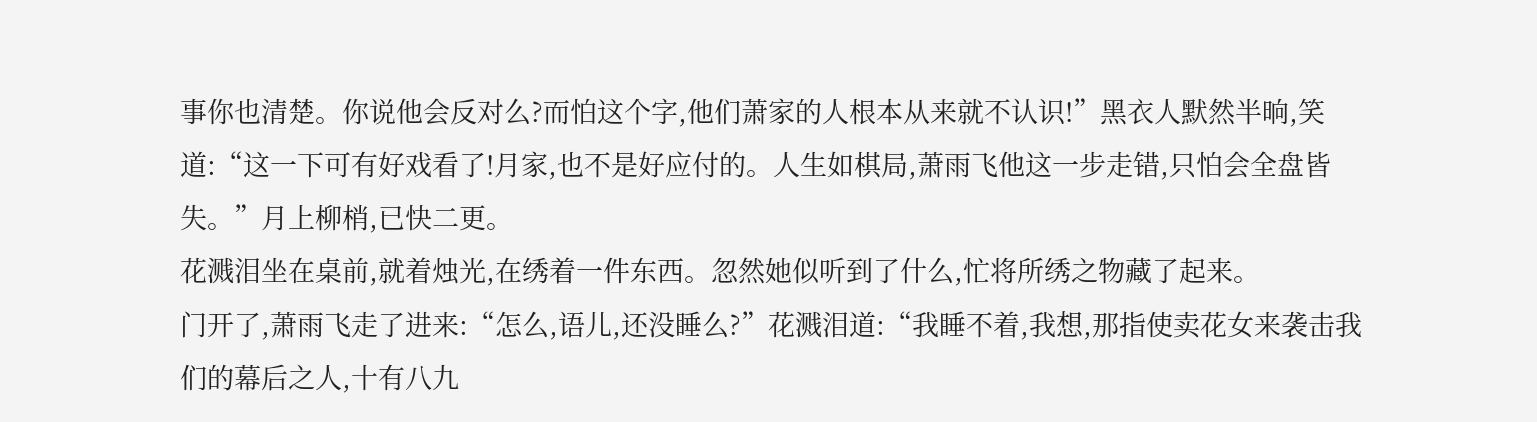事你也清楚。你说他会反对么?而怕这个字,他们萧家的人根本从来就不认识!”黑衣人默然半晌,笑道:“这一下可有好戏看了!月家,也不是好应付的。人生如棋局,萧雨飞他这一步走错,只怕会全盘皆失。”月上柳梢,已快二更。
花溅泪坐在桌前,就着烛光,在绣着一件东西。忽然她似听到了什么,忙将所绣之物藏了起来。
门开了,萧雨飞走了进来:“怎么,语儿,还没睡么?”花溅泪道:“我睡不着,我想,那指使卖花女来袭击我们的幕后之人,十有八九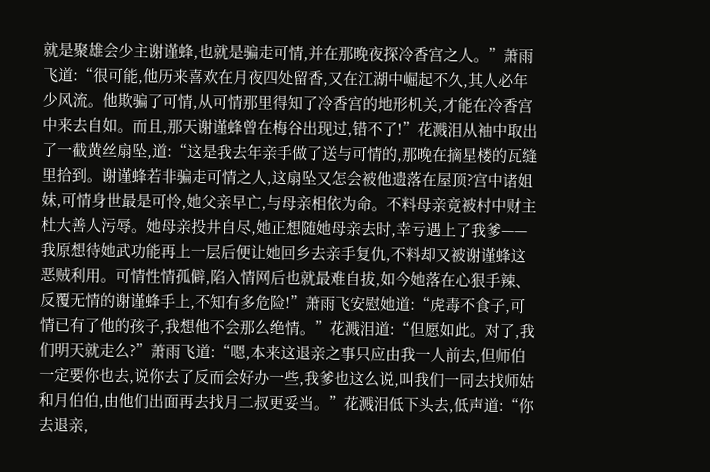就是聚雄会少主谢谨蜂,也就是骗走可情,并在那晚夜探冷香宫之人。”萧雨飞道:“很可能,他历来喜欢在月夜四处留香,又在江湖中崛起不久,其人必年少风流。他欺骗了可情,从可情那里得知了冷香宫的地形机关,才能在冷香宫中来去自如。而且,那天谢谨蜂曾在梅谷出现过,错不了!”花溅泪从袖中取出了一截黄丝扇坠,道:“这是我去年亲手做了送与可情的,那晚在摘星楼的瓦缝里拾到。谢谨蜂若非骗走可情之人,这扇坠又怎会被他遗落在屋顶?宫中诸姐妹,可情身世最是可怜,她父亲早亡,与母亲相依为命。不料母亲竟被村中财主杜大善人污辱。她母亲投井自尽,她正想随她母亲去时,幸亏遇上了我爹——我原想待她武功能再上一层后便让她回乡去亲手复仇,不料却又被谢谨蜂这恶贼利用。可情性情孤僻,陷入情网后也就最难自拔,如今她落在心狠手辣、反覆无情的谢谨蜂手上,不知有多危险!”萧雨飞安慰她道:“虎毒不食子,可情已有了他的孩子,我想他不会那么绝情。”花溅泪道:“但愿如此。对了,我们明天就走么?”萧雨飞道:“嗯,本来这退亲之事只应由我一人前去,但师伯一定要你也去,说你去了反而会好办一些,我爹也这么说,叫我们一同去找师姑和月伯伯,由他们出面再去找月二叔更妥当。”花溅泪低下头去,低声道:“你去退亲,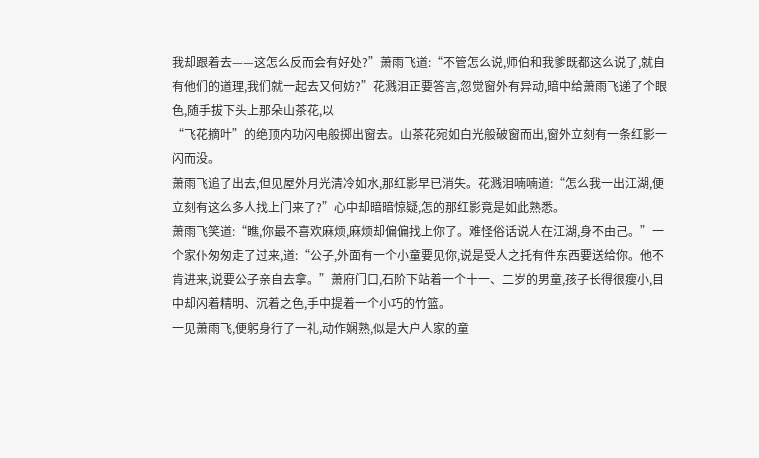我却跟着去——这怎么反而会有好处?”萧雨飞道:“不管怎么说,师伯和我爹既都这么说了,就自有他们的道理,我们就一起去又何妨?”花溅泪正要答言,忽觉窗外有异动,暗中给萧雨飞递了个眼色,随手拔下头上那朵山茶花,以
“飞花摘叶”的绝顶内功闪电般掷出窗去。山茶花宛如白光般破窗而出,窗外立刻有一条红影一闪而没。
萧雨飞追了出去,但见屋外月光清冷如水,那红影早已消失。花溅泪喃喃道:“怎么我一出江湖,便立刻有这么多人找上门来了?”心中却暗暗惊疑,怎的那红影竟是如此熟悉。
萧雨飞笑道:“瞧,你最不喜欢麻烦,麻烦却偏偏找上你了。难怪俗话说人在江湖,身不由己。”一个家仆匆匆走了过来,道:“公子,外面有一个小童要见你,说是受人之托有件东西要送给你。他不肯进来,说要公子亲自去拿。”萧府门口,石阶下站着一个十一、二岁的男童,孩子长得很瘦小,目中却闪着精明、沉着之色,手中提着一个小巧的竹篮。
一见萧雨飞,便躬身行了一礼,动作娴熟,似是大户人家的童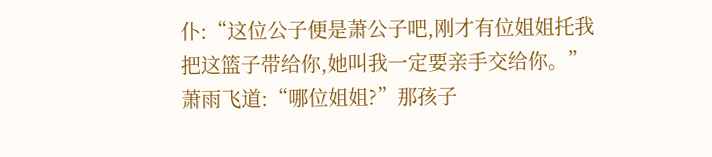仆:“这位公子便是萧公子吧,刚才有位姐姐托我把这篮子带给你,她叫我一定要亲手交给你。”萧雨飞道:“哪位姐姐?”那孩子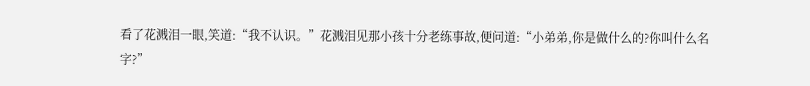看了花溅泪一眼,笑道:“我不认识。”花溅泪见那小孩十分老练事故,便问道:“小弟弟,你是做什么的?你叫什么名字?”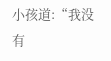小孩道:“我没有